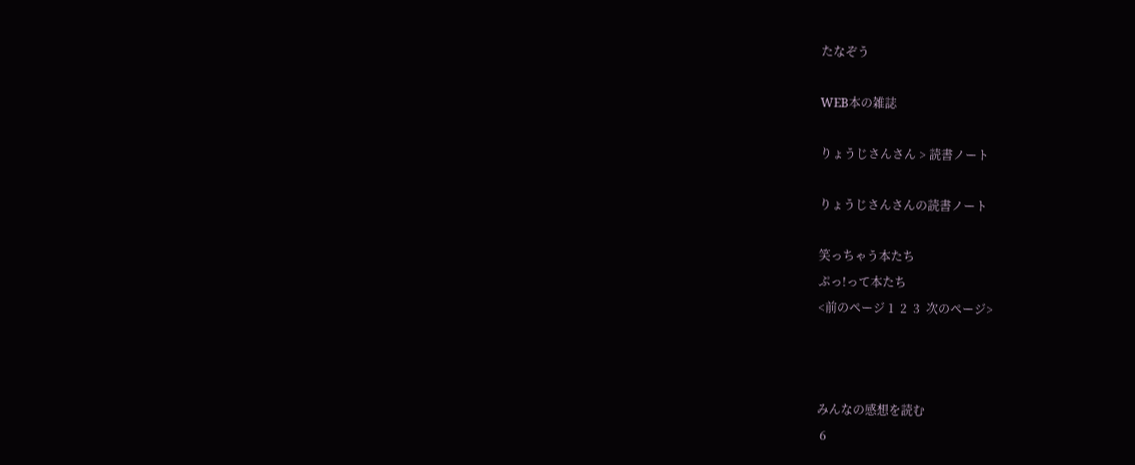たなぞう

WEB本の雑誌

りょうじさんさん > 読書ノート

りょうじさんさんの読書ノート

笑っちゃう本たち
ぷっ!って本たち
<前のページ 1  2  3  次のページ>



みんなの感想を読む
 6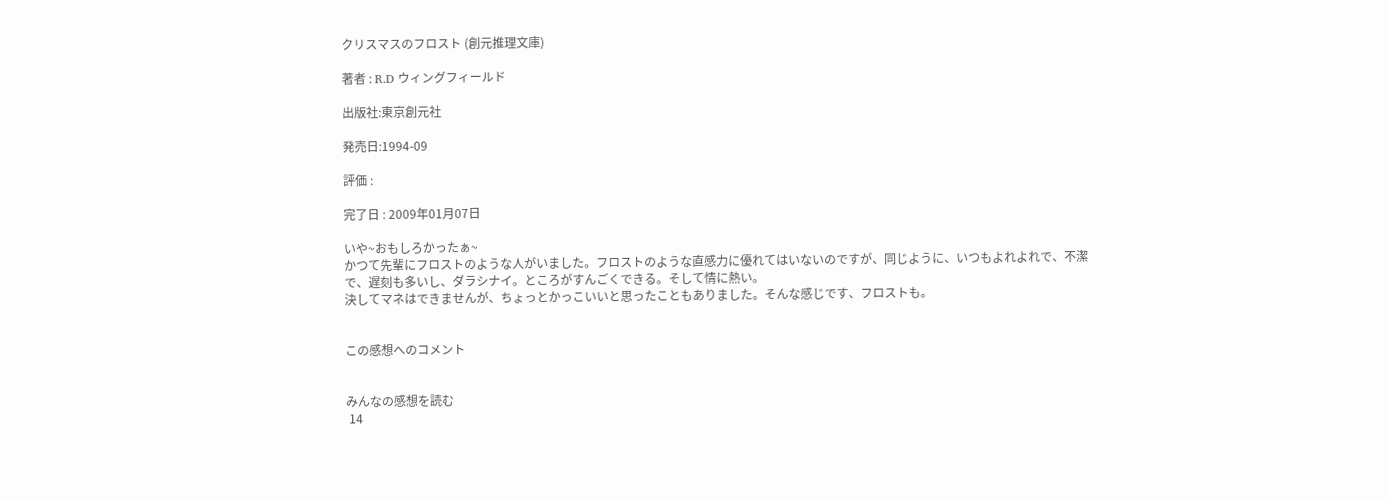クリスマスのフロスト (創元推理文庫)

著者 : R.D ウィングフィールド

出版社:東京創元社

発売日:1994-09

評価 :

完了日 : 2009年01月07日

いや~おもしろかったぁ~
かつて先輩にフロストのような人がいました。フロストのような直感力に優れてはいないのですが、同じように、いつもよれよれで、不潔で、遅刻も多いし、ダラシナイ。ところがすんごくできる。そして情に熱い。
決してマネはできませんが、ちょっとかっこいいと思ったこともありました。そんな感じです、フロストも。


この感想へのコメント


みんなの感想を読む
 14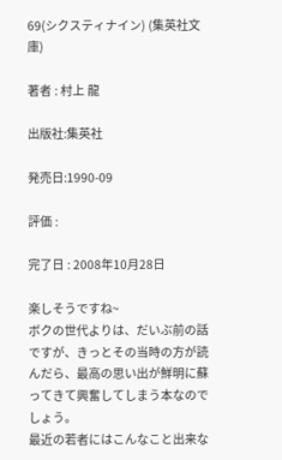69(シクスティナイン) (集英社文庫)

著者 : 村上 龍

出版社:集英社

発売日:1990-09

評価 :

完了日 : 2008年10月28日

楽しそうですね~
ボクの世代よりは、だいぶ前の話ですが、きっとその当時の方が読んだら、最高の思い出が鮮明に蘇ってきて興奮してしまう本なのでしょう。
最近の若者にはこんなこと出来な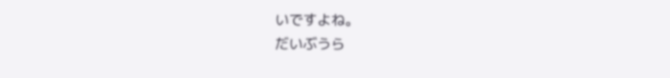いですよね。
だいぶうら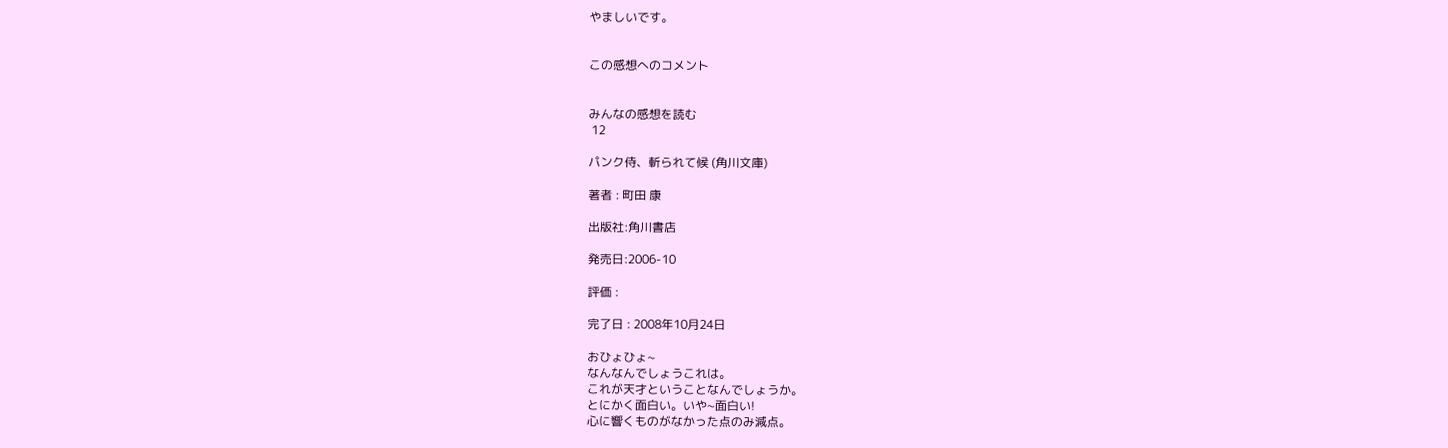やましいです。


この感想へのコメント


みんなの感想を読む
 12

パンク侍、斬られて候 (角川文庫)

著者 : 町田 康

出版社:角川書店

発売日:2006-10

評価 :

完了日 : 2008年10月24日

おひょひょ~
なんなんでしょうこれは。
これが天才ということなんでしょうか。
とにかく面白い。いや~面白い!
心に響くものがなかった点のみ減点。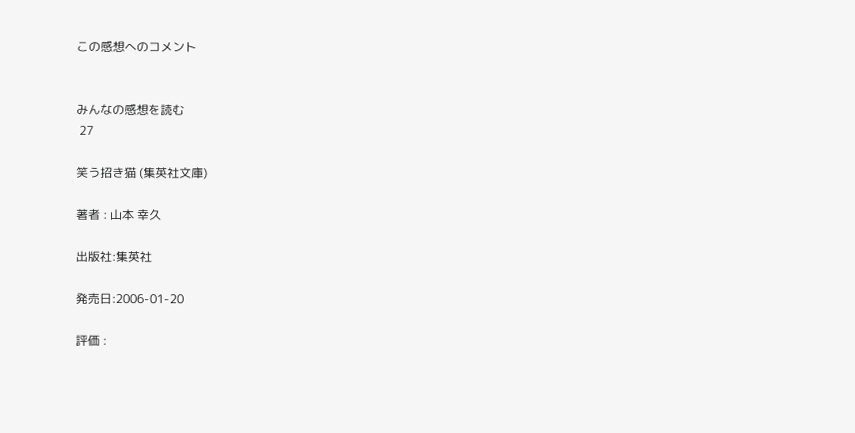この感想へのコメント


みんなの感想を読む
 27

笑う招き猫 (集英社文庫)

著者 : 山本 幸久

出版社:集英社

発売日:2006-01-20

評価 :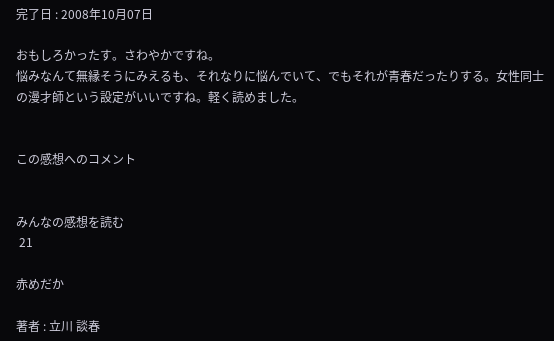完了日 : 2008年10月07日

おもしろかったす。さわやかですね。
悩みなんて無縁そうにみえるも、それなりに悩んでいて、でもそれが青春だったりする。女性同士の漫才師という設定がいいですね。軽く読めました。


この感想へのコメント


みんなの感想を読む
 21

赤めだか

著者 : 立川 談春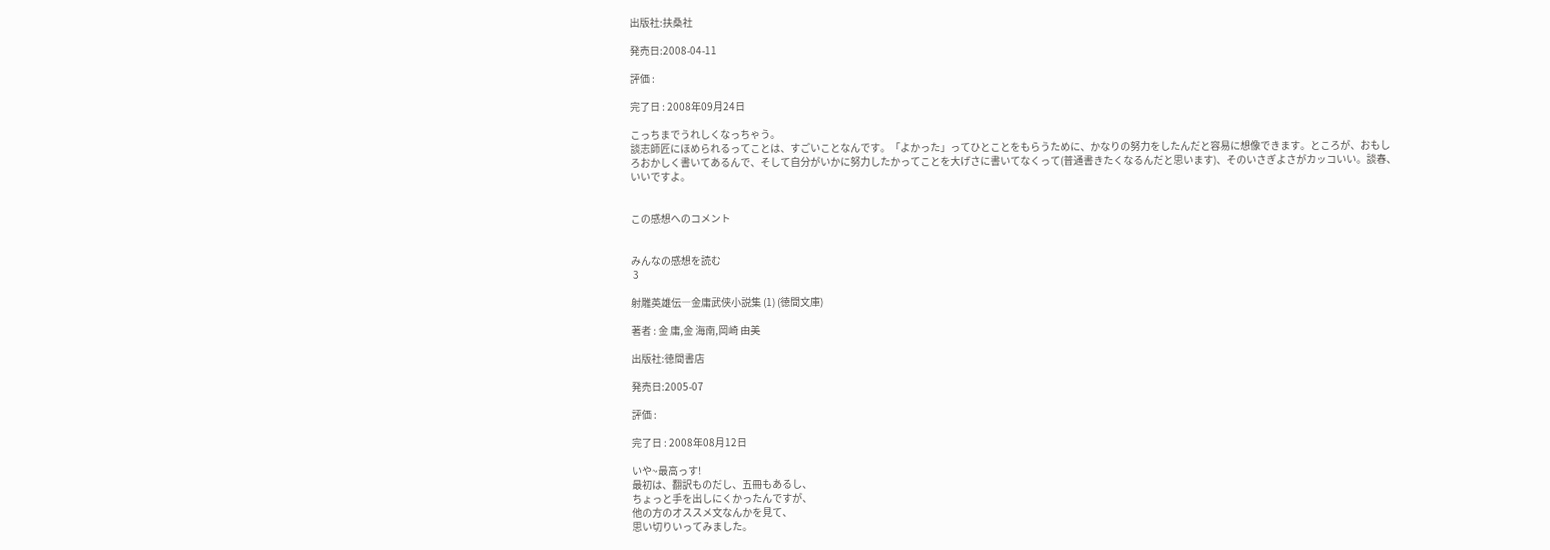出版社:扶桑社

発売日:2008-04-11

評価 :

完了日 : 2008年09月24日

こっちまでうれしくなっちゃう。
談志師匠にほめられるってことは、すごいことなんです。「よかった」ってひとことをもらうために、かなりの努力をしたんだと容易に想像できます。ところが、おもしろおかしく書いてあるんで、そして自分がいかに努力したかってことを大げさに書いてなくって(普通書きたくなるんだと思います)、そのいさぎよさがカッコいい。談春、いいですよ。


この感想へのコメント


みんなの感想を読む
 3

射雕英雄伝―金庸武侠小説集 (1) (徳間文庫)

著者 : 金 庸,金 海南,岡崎 由美

出版社:徳間書店

発売日:2005-07

評価 :

完了日 : 2008年08月12日

いや~最高っす!
最初は、翻訳ものだし、五冊もあるし、
ちょっと手を出しにくかったんですが、
他の方のオススメ文なんかを見て、
思い切りいってみました。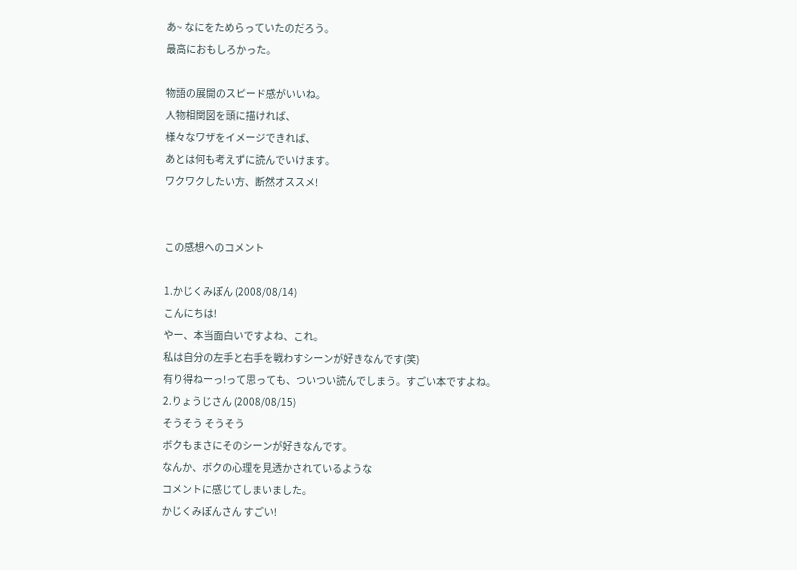あ~ なにをためらっていたのだろう。
最高におもしろかった。

物語の展開のスピード感がいいね。
人物相関図を頭に描ければ、
様々なワザをイメージできれば、
あとは何も考えずに読んでいけます。
ワクワクしたい方、断然オススメ!


この感想へのコメント

1.かじくみぽん (2008/08/14)
こんにちは!
やー、本当面白いですよね、これ。
私は自分の左手と右手を戦わすシーンが好きなんです(笑)
有り得ねーっ!って思っても、ついつい読んでしまう。すごい本ですよね。
2.りょうじさん (2008/08/15)
そうそう そうそう
ボクもまさにそのシーンが好きなんです。
なんか、ボクの心理を見透かされているような
コメントに感じてしまいました。
かじくみぽんさん すごい!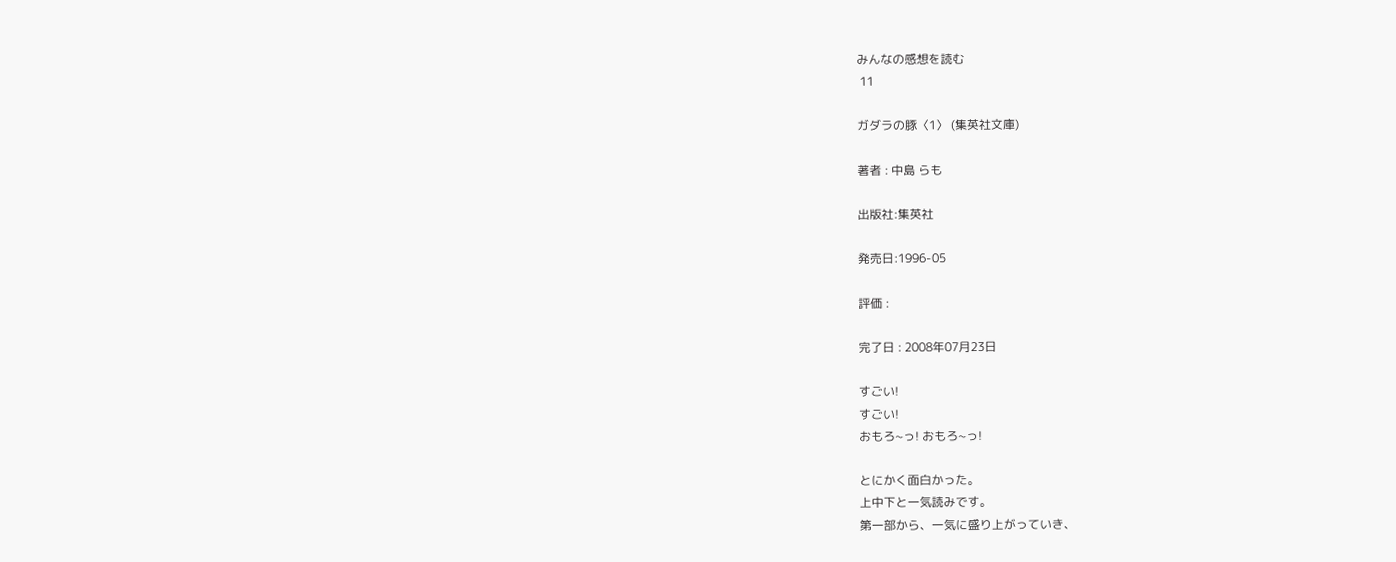みんなの感想を読む
 11

ガダラの豚〈1〉 (集英社文庫)

著者 : 中島 らも

出版社:集英社

発売日:1996-05

評価 :

完了日 : 2008年07月23日

すごい!
すごい!
おもろ~っ! おもろ~っ!

とにかく面白かった。
上中下と一気読みです。
第一部から、一気に盛り上がっていき、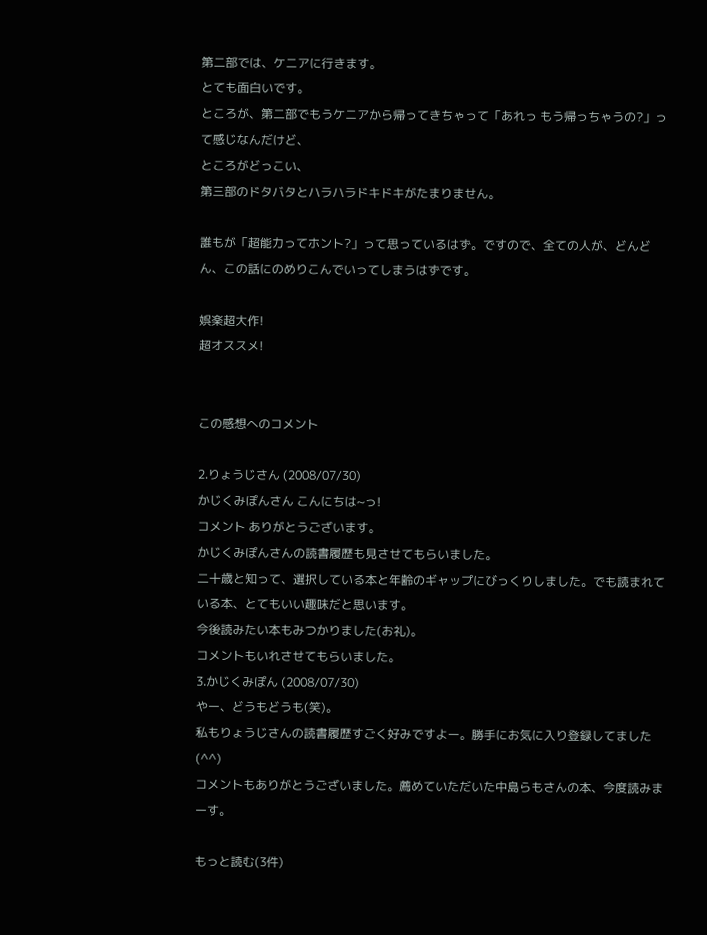第二部では、ケニアに行きます。
とても面白いです。
ところが、第二部でもうケニアから帰ってきちゃって「あれっ もう帰っちゃうの?」って感じなんだけど、
ところがどっこい、
第三部のドタバタとハラハラドキドキがたまりません。

誰もが「超能力ってホント?」って思っているはず。ですので、全ての人が、どんどん、この話にのめりこんでいってしまうはずです。

娯楽超大作!
超オススメ!


この感想へのコメント

2.りょうじさん (2008/07/30)
かじくみぽんさん こんにちは~っ!
コメント ありがとうございます。
かじくみぽんさんの読書履歴も見させてもらいました。
二十歳と知って、選択している本と年齢のギャップにびっくりしました。でも読まれている本、とてもいい趣味だと思います。
今後読みたい本もみつかりました(お礼)。
コメントもいれさせてもらいました。
3.かじくみぽん (2008/07/30)
やー、どうもどうも(笑)。
私もりょうじさんの読書履歴すごく好みですよー。勝手にお気に入り登録してました(^^)
コメントもありがとうございました。薦めていただいた中島らもさんの本、今度読みまーす。

もっと読む(3件)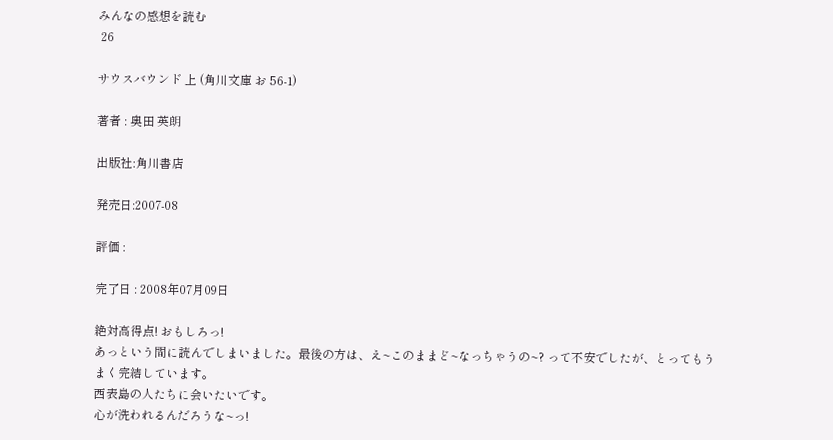みんなの感想を読む
 26

サウスバウンド 上 (角川文庫 お 56-1)

著者 : 奥田 英朗

出版社:角川書店

発売日:2007-08

評価 :

完了日 : 2008年07月09日

絶対高得点! おもしろっ!
あっという間に読んでしまいました。最後の方は、え~このままど~なっちゃうの~? って不安でしたが、とってもうまく完結しています。
西表島の人たちに会いたいです。
心が洗われるんだろうな~っ!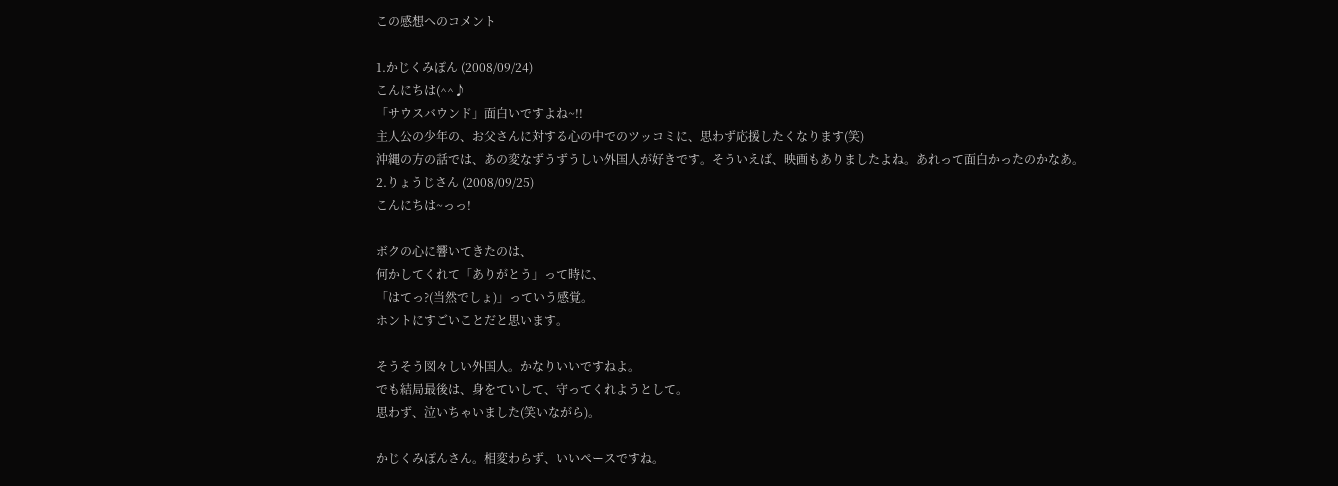この感想へのコメント

1.かじくみぽん (2008/09/24)
こんにちは(^^♪
「サウスバウンド」面白いですよね~!!
主人公の少年の、お父さんに対する心の中でのツッコミに、思わず応援したくなります(笑)
沖縄の方の話では、あの変なずうずうしい外国人が好きです。そういえば、映画もありましたよね。あれって面白かったのかなあ。
2.りょうじさん (2008/09/25)
こんにちは~っっ!

ボクの心に響いてきたのは、
何かしてくれて「ありがとう」って時に、
「はてっ?(当然でしょ)」っていう感覚。
ホントにすごいことだと思います。

そうそう図々しい外国人。かなりいいですねよ。
でも結局最後は、身をていして、守ってくれようとして。
思わず、泣いちゃいました(笑いながら)。

かじくみぽんさん。相変わらず、いいペースですね。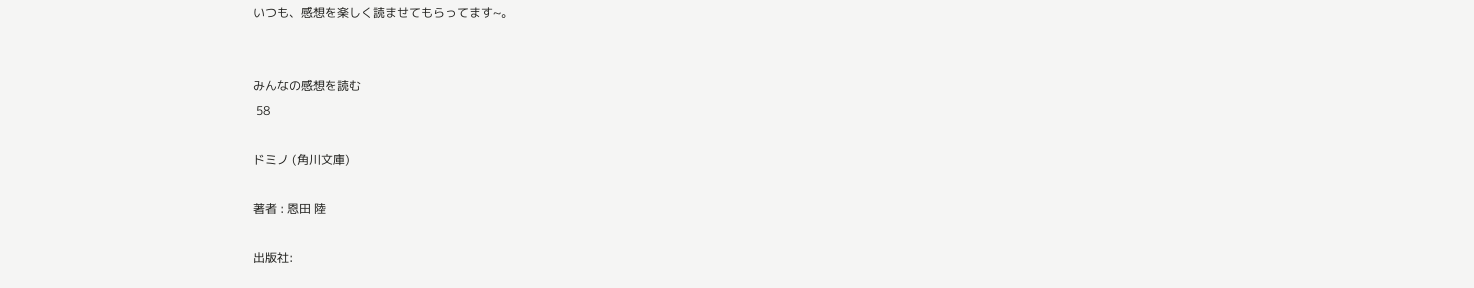いつも、感想を楽しく読ませてもらってます~。


みんなの感想を読む
 58

ドミノ (角川文庫)

著者 : 恩田 陸

出版社: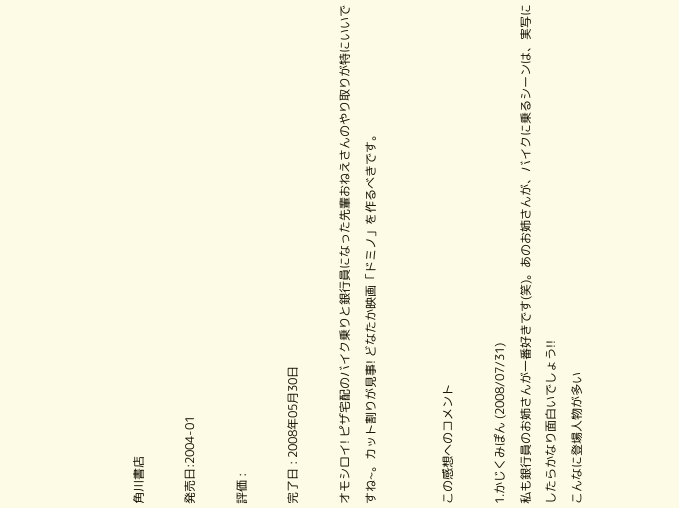角川書店

発売日:2004-01

評価 :

完了日 : 2008年05月30日

オモシロイ! ピザ宅配のバイク乗りと銀行員になった先輩おねえさんのやり取りが特にいいですね~。カット割りが見事! どなたか映画「ドミノ」を作るべきです。


この感想へのコメント

1.かじくみぽん (2008/07/31)
私も銀行員のお姉さんが一番好きです(笑)。あのお姉さんが、バイクに乗るシーンは、実写にしたらかなり面白いでしょう!!
こんなに登場人物が多い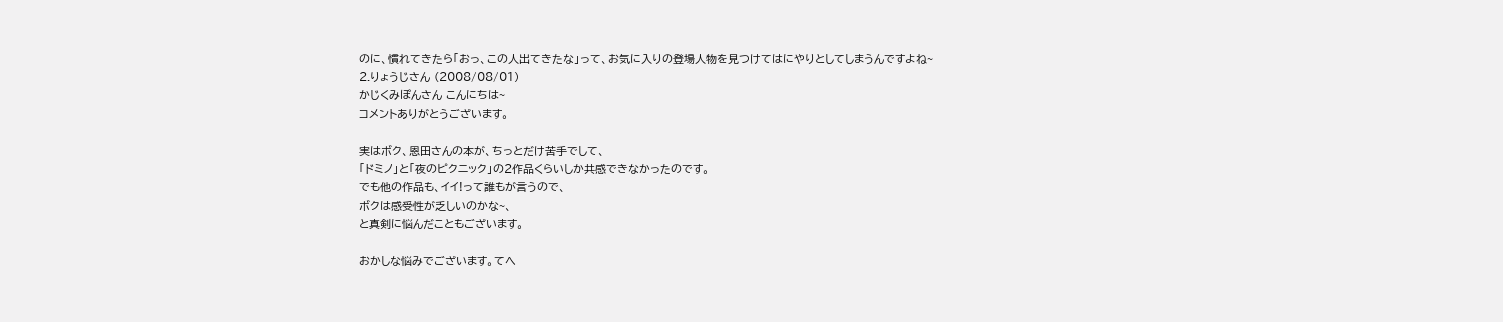のに、慣れてきたら「おっ、この人出てきたな」って、お気に入りの登場人物を見つけてはにやりとしてしまうんですよね~
2.りょうじさん (2008/08/01)
かじくみぽんさん こんにちは~
コメントありがとうございます。

実はボク、恩田さんの本が、ちっとだけ苦手でして、
「ドミノ」と「夜のピクニック」の2作品くらいしか共感できなかったのです。
でも他の作品も、イイ!って誰もが言うので、
ボクは感受性が乏しいのかな~、
と真剣に悩んだこともございます。

おかしな悩みでございます。てへ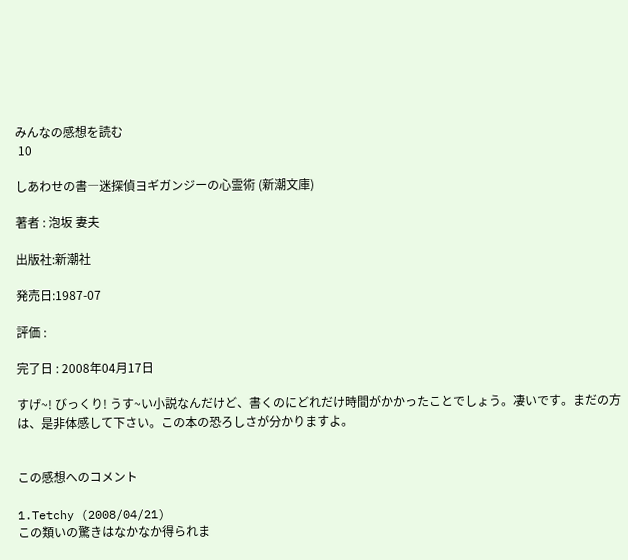みんなの感想を読む
 10

しあわせの書―迷探偵ヨギガンジーの心霊術 (新潮文庫)

著者 : 泡坂 妻夫

出版社:新潮社

発売日:1987-07

評価 :

完了日 : 2008年04月17日

すげ~! びっくり! うす~い小説なんだけど、書くのにどれだけ時間がかかったことでしょう。凄いです。まだの方は、是非体感して下さい。この本の恐ろしさが分かりますよ。


この感想へのコメント

1.Tetchy (2008/04/21)
この類いの驚きはなかなか得られま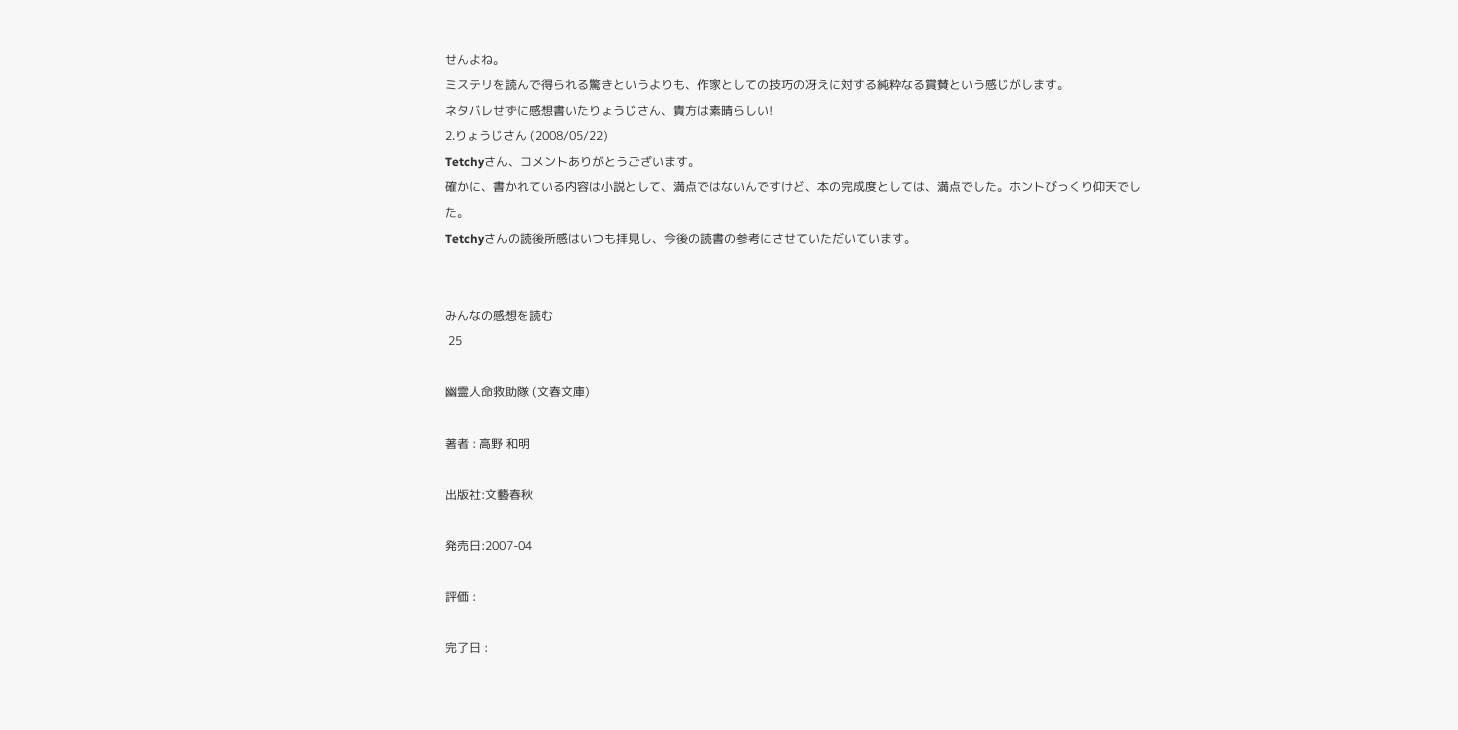せんよね。
ミステリを読んで得られる驚きというよりも、作家としての技巧の冴えに対する純粋なる賞賛という感じがします。
ネタバレせずに感想書いたりょうじさん、貴方は素晴らしい!
2.りょうじさん (2008/05/22)
Tetchyさん、コメントありがとうございます。
確かに、書かれている内容は小説として、満点ではないんですけど、本の完成度としては、満点でした。ホントびっくり仰天でした。
Tetchyさんの読後所感はいつも拝見し、今後の読書の参考にさせていただいています。


みんなの感想を読む
 25

幽霊人命救助隊 (文春文庫)

著者 : 高野 和明

出版社:文藝春秋

発売日:2007-04

評価 :

完了日 :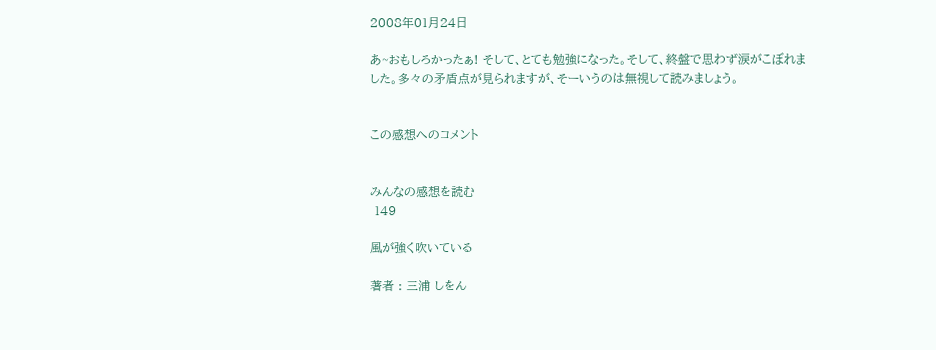2008年01月24日

あ~おもしろかったぁ! そして、とても勉強になった。そして、終盤で思わず涙がこぼれました。多々の矛盾点が見られますが、そーいうのは無視して読みましょう。


この感想へのコメント


みんなの感想を読む
 149

風が強く吹いている

著者 : 三浦 しをん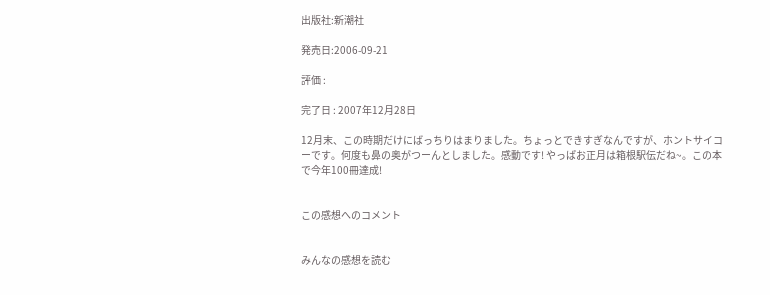出版社:新潮社

発売日:2006-09-21

評価 :

完了日 : 2007年12月28日

12月末、この時期だけにばっちりはまりました。ちょっとできすぎなんですが、ホントサイコーです。何度も鼻の奥がつーんとしました。感動です! やっぱお正月は箱根駅伝だね~。この本で今年100冊達成!


この感想へのコメント


みんなの感想を読む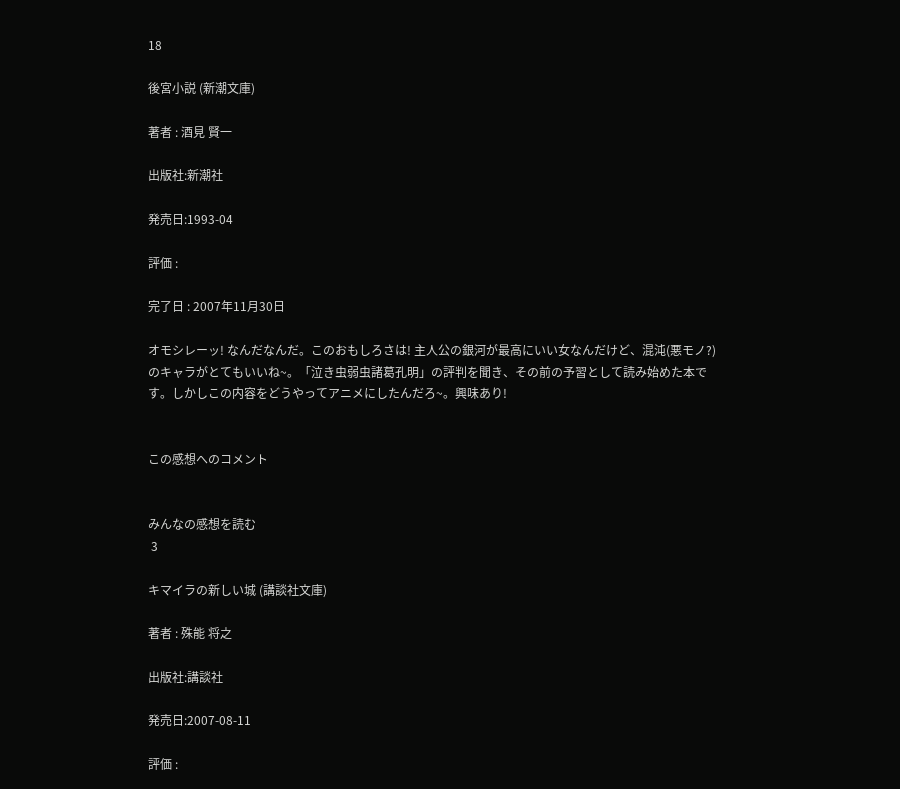18

後宮小説 (新潮文庫)

著者 : 酒見 賢一

出版社:新潮社

発売日:1993-04

評価 :

完了日 : 2007年11月30日

オモシレーッ! なんだなんだ。このおもしろさは! 主人公の銀河が最高にいい女なんだけど、混沌(悪モノ?)のキャラがとてもいいね~。「泣き虫弱虫諸葛孔明」の評判を聞き、その前の予習として読み始めた本です。しかしこの内容をどうやってアニメにしたんだろ~。興味あり!


この感想へのコメント


みんなの感想を読む
 3

キマイラの新しい城 (講談社文庫)

著者 : 殊能 将之

出版社:講談社

発売日:2007-08-11

評価 :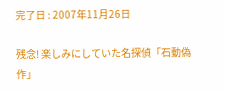完了日 : 2007年11月26日

残念! 楽しみにしていた名探偵「石動偽作」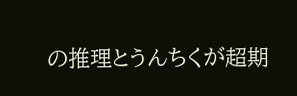の推理とうんちくが超期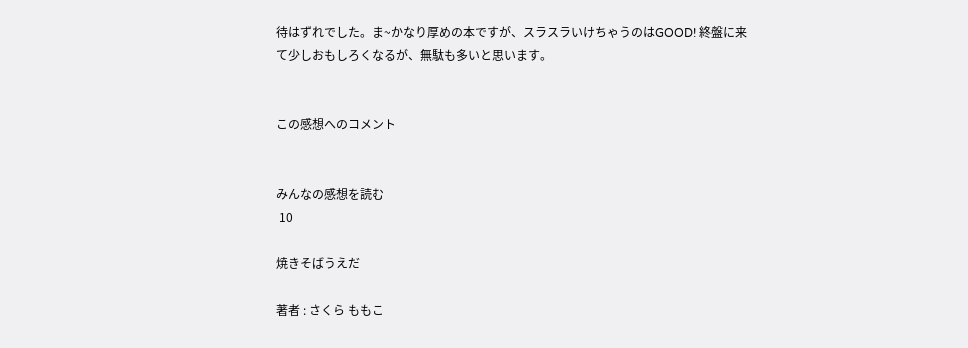待はずれでした。ま~かなり厚めの本ですが、スラスラいけちゃうのはGOOD! 終盤に来て少しおもしろくなるが、無駄も多いと思います。


この感想へのコメント


みんなの感想を読む
 10

焼きそばうえだ

著者 : さくら ももこ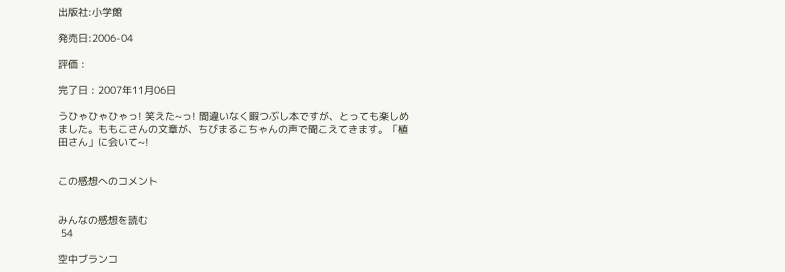出版社:小学館

発売日:2006-04

評価 :

完了日 : 2007年11月06日

うひゃひゃひゃっ! 笑えた~っ! 間違いなく暇つぶし本ですが、とっても楽しめました。ももこさんの文章が、ちびまるこちゃんの声で聞こえてきます。「植田さん」に会いて~!


この感想へのコメント


みんなの感想を読む
 54

空中ブランコ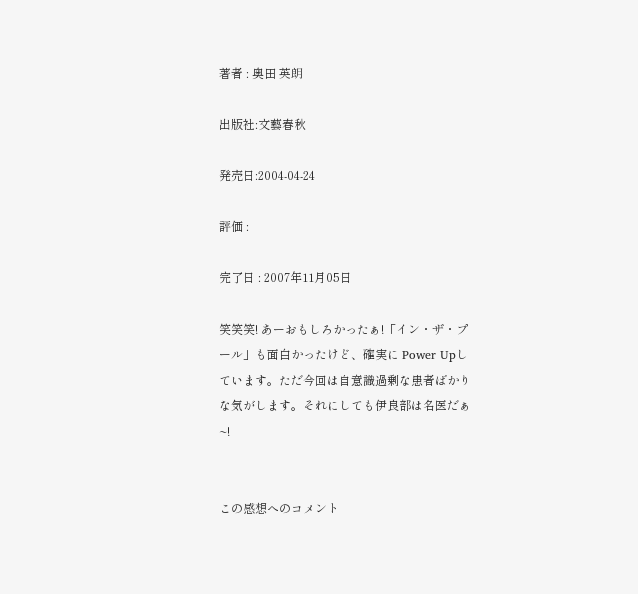著者 : 奥田 英朗

出版社:文藝春秋

発売日:2004-04-24

評価 :

完了日 : 2007年11月05日

笑笑笑! あーおもしろかったぁ!「イン・ザ・プール」も面白かったけど、確実に Power Upしています。ただ今回は自意識過剰な患者ばかりな気がします。それにしても伊良部は名医だぁ~!


この感想へのコメント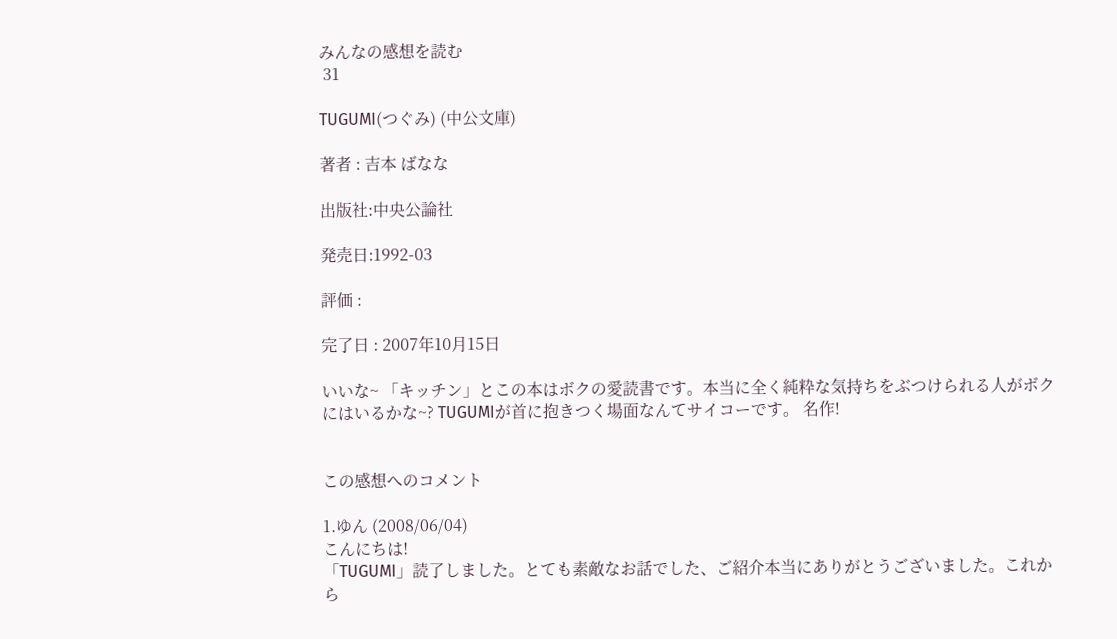みんなの感想を読む
 31

TUGUMI(つぐみ) (中公文庫)

著者 : 吉本 ばなな

出版社:中央公論社

発売日:1992-03

評価 :

完了日 : 2007年10月15日

いいな~ 「キッチン」とこの本はボクの愛読書です。本当に全く純粋な気持ちをぶつけられる人がボクにはいるかな~? TUGUMIが首に抱きつく場面なんてサイコーです。 名作!


この感想へのコメント

1.ゆん (2008/06/04)
こんにちは!
「TUGUMI」読了しました。とても素敵なお話でした、ご紹介本当にありがとうございました。これから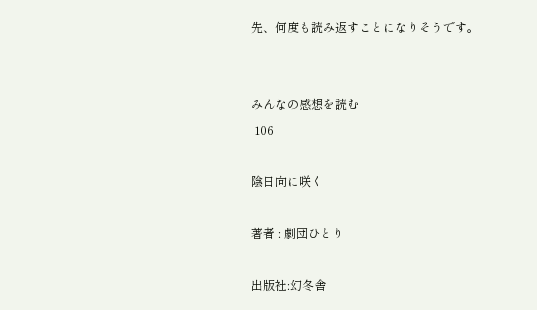先、何度も読み返すことになりそうです。


みんなの感想を読む
 106

陰日向に咲く

著者 : 劇団ひとり

出版社:幻冬舎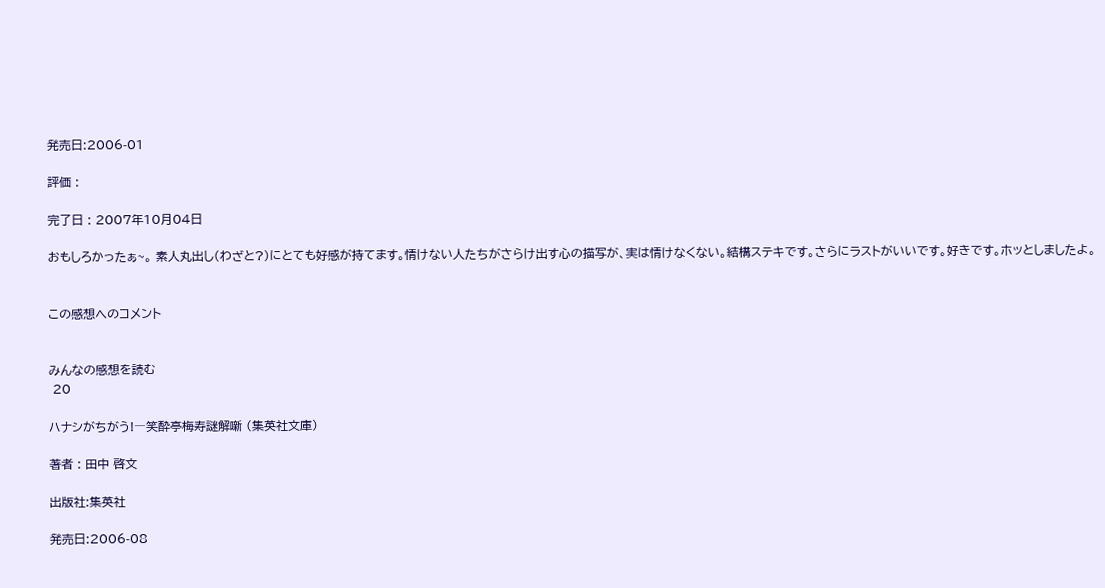発売日:2006-01

評価 :

完了日 : 2007年10月04日

おもしろかったぁ~。 素人丸出し(わざと?)にとても好感が持てます。情けない人たちがさらけ出す心の描写が、実は情けなくない。結構ステキです。さらにラストがいいです。好きです。ホッとしましたよ。


この感想へのコメント


みんなの感想を読む
 20

ハナシがちがう!―笑酔亭梅寿謎解噺 (集英社文庫)

著者 : 田中 啓文

出版社:集英社

発売日:2006-08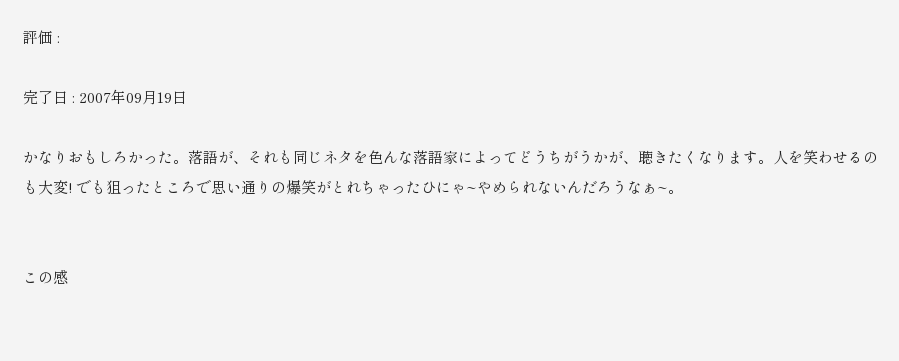評価 :

完了日 : 2007年09月19日

かなりおもしろかった。落語が、それも同じネタを色んな落語家によってどうちがうかが、聴きたくなります。人を笑わせるのも大変! でも狙ったところで思い通りの爆笑がとれちゃったひにゃ~やめられないんだろうなぁ~。


この感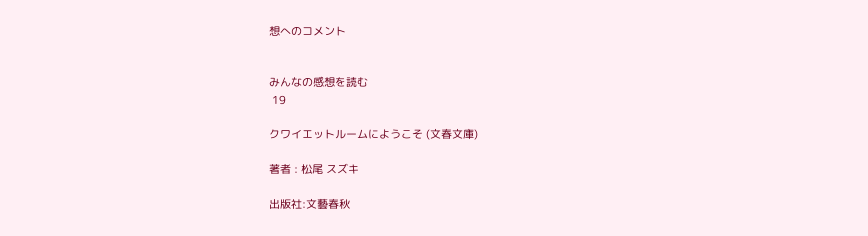想へのコメント


みんなの感想を読む
 19

クワイエットルームにようこそ (文春文庫)

著者 : 松尾 スズキ

出版社:文藝春秋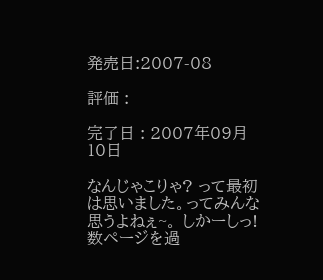発売日:2007-08

評価 :

完了日 : 2007年09月10日

なんじゃこりゃ? って最初は思いました。ってみんな思うよねぇ~。 しかーしっ! 数ページを過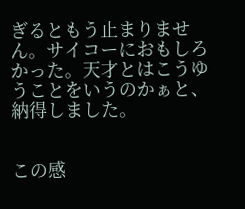ぎるともう止まりません。サイコーにおもしろかった。天才とはこうゆうことをいうのかぁと、納得しました。


この感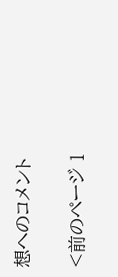想へのコメント

<前のページ 1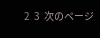2  3  次のページ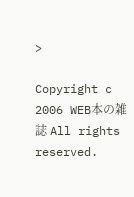>

Copyright c 2006 WEB本の雑誌 All rights reserved.